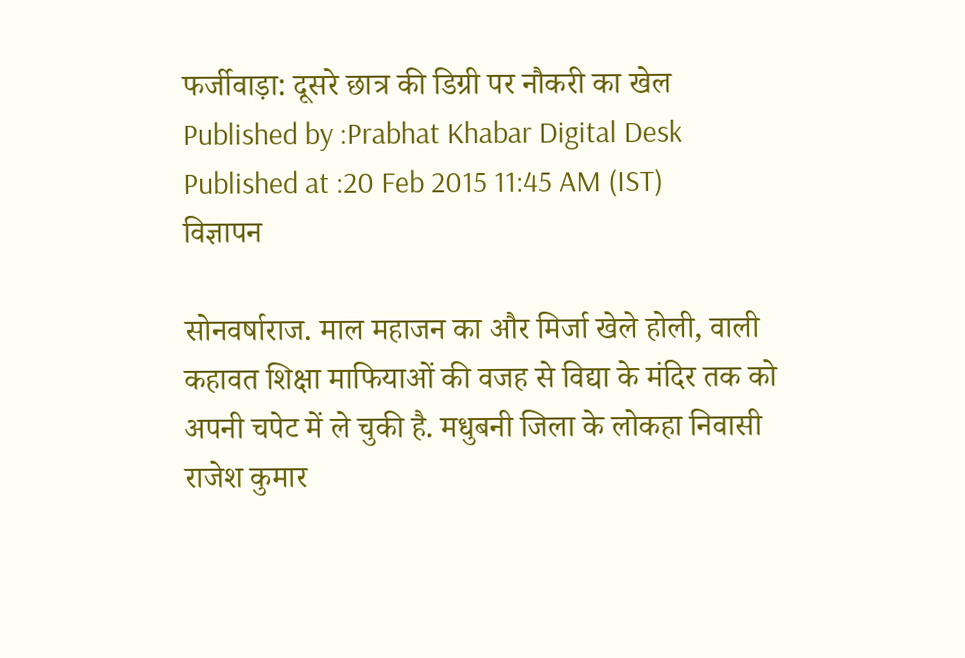फर्जीवाड़ा: दूसरे छात्र की डिग्री पर नौकरी का खेल
Published by :Prabhat Khabar Digital Desk
Published at :20 Feb 2015 11:45 AM (IST)
विज्ञापन

सोनवर्षाराज. माल महाजन का और मिर्जा खेले होली, वाली कहावत शिक्षा माफियाओं की वजह से विद्या के मंदिर तक को अपनी चपेट में ले चुकी है. मधुबनी जिला के लोकहा निवासी राजेश कुमार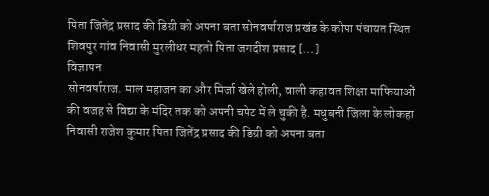पिता जितेंद्र प्रसाद की डिग्री को अपना बता सोनवर्षाराज प्रखंड के कोपा पंचायत स्थित शिवपुर गांव निवासी मुरलीधर महतो पिता जगदीश प्रसाद […]
विज्ञापन
सोनवर्षाराज. माल महाजन का और मिर्जा खेले होली, वाली कहावत शिक्षा माफियाओं की वजह से विद्या के मंदिर तक को अपनी चपेट में ले चुकी है. मधुबनी जिला के लोकहा निवासी राजेश कुमार पिता जितेंद्र प्रसाद की डिग्री को अपना बता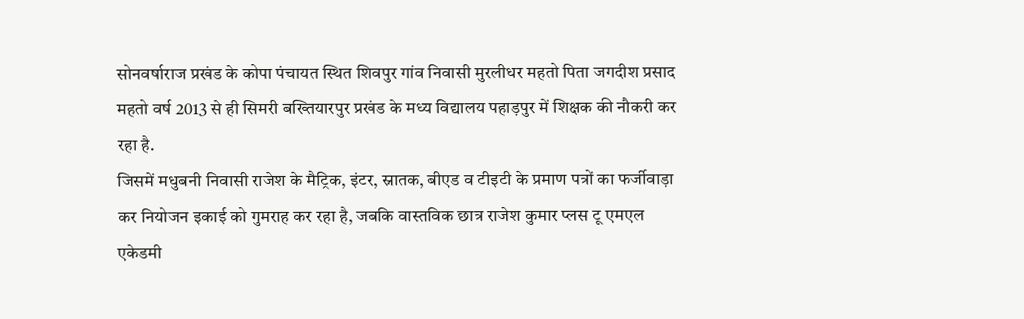सोनवर्षाराज प्रखंड के कोपा पंचायत स्थित शिवपुर गांव निवासी मुरलीधर महतो पिता जगदीश प्रसाद महतो वर्ष 2013 से ही सिमरी बख्तियारपुर प्रखंड के मध्य विद्यालय पहाड़पुर में शिक्षक की नौकरी कर रहा है.
जिसमें मधुबनी निवासी राजेश के मैट्रिक, इंटर, स्नातक, बीएड व टीइटी के प्रमाण पत्रों का फर्जीवाड़ा कर नियोजन इकाई को गुमराह कर रहा है, जबकि वास्तविक छात्र राजेश कुमार प्लस टू एमएल एकेडमी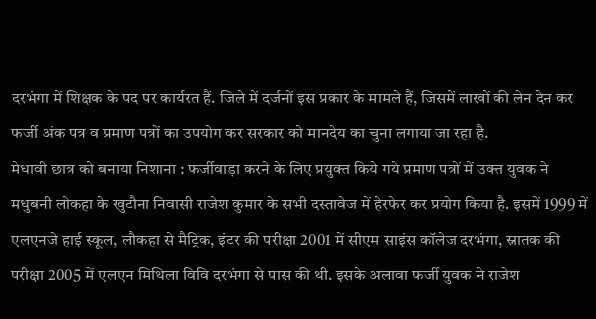दरभंगा में शिक्षक के पद पर कार्यरत हैं. जिले में दर्जनों इस प्रकार के मामले हैं, जिसमें लाखों की लेन देन कर फर्जी अंक पत्र व प्रमाण पत्रों का उपयोग कर सरकार को मानदेय का चुना लगाया जा रहा है.
मेधावी छात्र को बनाया निशाना : फर्जीवाड़ा करने के लिए प्रयुक्त किये गये प्रमाण पत्रों में उक्त युवक ने मधुबनी लोकहा के खुटौना निवासी राजेश कुमार के सभी दस्तावेज में हेरफेर कर प्रयोग किया है. इसमें 1999 में एलएनजे हाई स्कूल, लौकहा से मैट्रिक, इंटर की परीक्षा 2001 में सीएम साइंस कॉलेज दरभंगा, स्नातक की परीक्षा 2005 में एलएन मिथिला विवि दरभंगा से पास की थी. इसके अलावा फर्जी युवक ने राजेश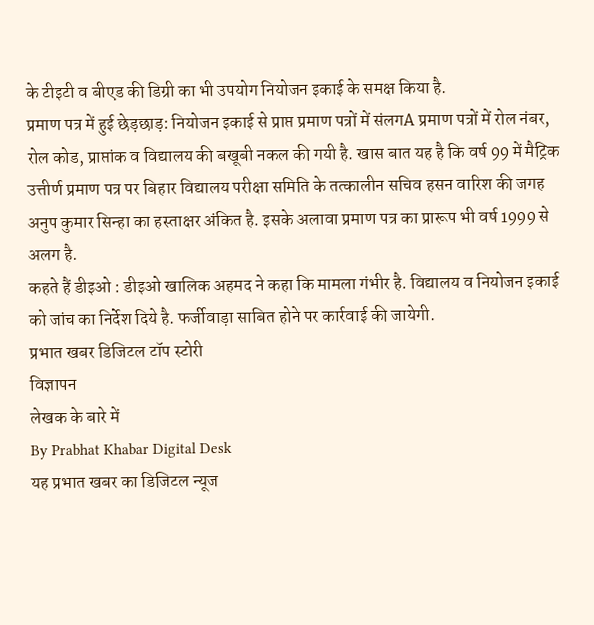के टीइटी व बीएड की डिग्री का भी उपयोग नियोजन इकाई के समक्ष किया है.
प्रमाण पत्र में हुई छेड़छाड़: नियोजन इकाई से प्राप्त प्रमाण पत्रों में संलगA प्रमाण पत्रों में रोल नंबर, रोल कोड, प्राप्तांक व विद्यालय की बखूबी नकल की गयी है. खास बात यह है कि वर्ष 99 में मैट्रिक उत्तीर्ण प्रमाण पत्र पर बिहार विद्यालय परीक्षा समिति के तत्कालीन सचिव हसन वारिश की जगह अनुप कुमार सिन्हा का हस्ताक्षर अंकित है. इसके अलावा प्रमाण पत्र का प्रारूप भी वर्ष 1999 से अलग है.
कहते हैं डीइओ : डीइओ खालिक अहमद ने कहा कि मामला गंभीर है. विद्यालय व नियोजन इकाई को जांच का निर्देश दिये है. फर्जीवाड़ा साबित होने पर कार्रवाई की जायेगी.
प्रभात खबर डिजिटल टॉप स्टोरी
विज्ञापन
लेखक के बारे में
By Prabhat Khabar Digital Desk
यह प्रभात खबर का डिजिटल न्यूज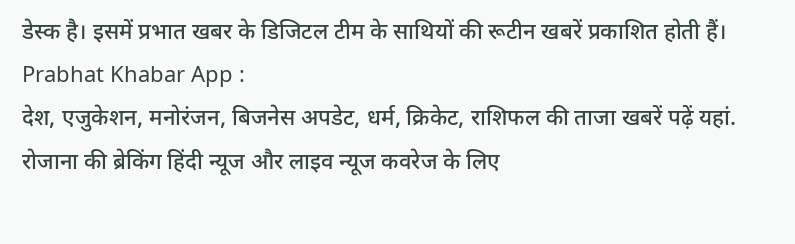डेस्क है। इसमें प्रभात खबर के डिजिटल टीम के साथियों की रूटीन खबरें प्रकाशित होती हैं।
Prabhat Khabar App :
देश, एजुकेशन, मनोरंजन, बिजनेस अपडेट, धर्म, क्रिकेट, राशिफल की ताजा खबरें पढ़ें यहां. रोजाना की ब्रेकिंग हिंदी न्यूज और लाइव न्यूज कवरेज के लिए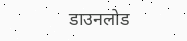डाउनलोड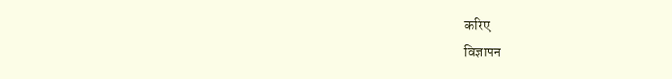करिए
विज्ञापन